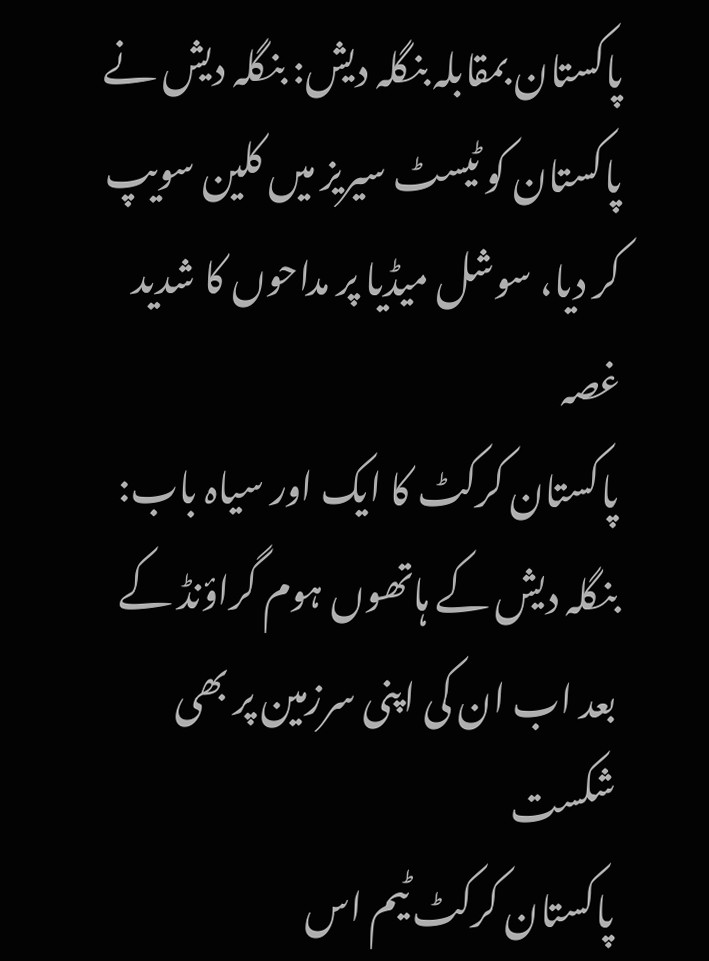پاکستان بمقابلہ بنگلہ دیش: بنگلہ دیش نے پاکستان کو ٹیسٹ سیریز میں کلین سویپ کر دیا، سوشل میڈیا پر مداحوں کا شدید غصہ
پاکستان کرکٹ کا ایک اور سیاہ باب: بنگلہ دیش کے ہاتھوں ہوم گراؤنڈ کے بعد اب ان کی اپنی سرزمین پر بھی شکست
پاکستان کرکٹ ٹیم اس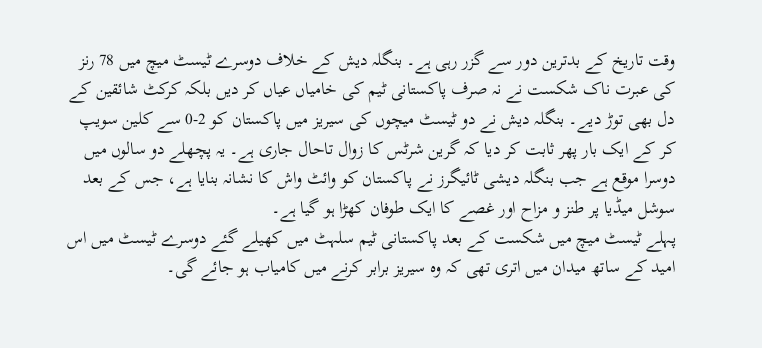وقت تاریخ کے بدترین دور سے گزر رہی ہے۔ بنگلہ دیش کے خلاف دوسرے ٹیسٹ میچ میں 78 رنز کی عبرت ناک شکست نے نہ صرف پاکستانی ٹیم کی خامیاں عیاں کر دیں بلکہ کرکٹ شائقین کے دل بھی توڑ دیے۔ بنگلہ دیش نے دو ٹیسٹ میچوں کی سیریز میں پاکستان کو 2-0 سے کلین سویپ کر کے ایک بار پھر ثابت کر دیا کہ گرین شرٹس کا زوال تاحال جاری ہے۔ یہ پچھلے دو سالوں میں دوسرا موقع ہے جب بنگلہ دیشی ٹائیگرز نے پاکستان کو وائٹ واش کا نشانہ بنایا ہے، جس کے بعد سوشل میڈیا پر طنز و مزاح اور غصے کا ایک طوفان کھڑا ہو گیا ہے۔
پہلے ٹیسٹ میچ میں شکست کے بعد پاکستانی ٹیم سلہٹ میں کھیلے گئے دوسرے ٹیسٹ میں اس امید کے ساتھ میدان میں اتری تھی کہ وہ سیریز برابر کرنے میں کامیاب ہو جائے گی۔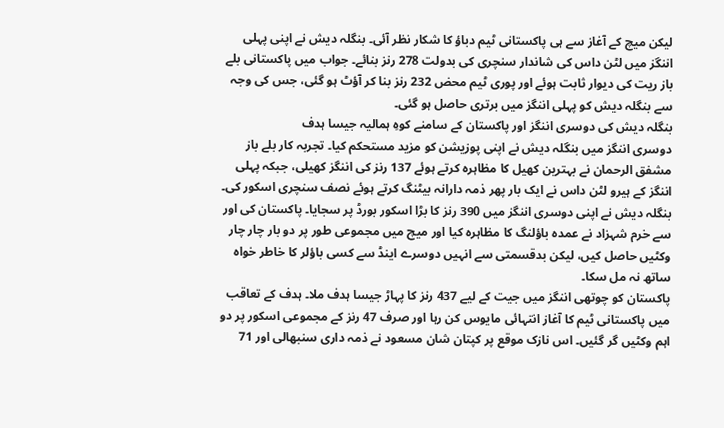لیکن میچ کے آغاز سے ہی پاکستانی ٹیم دباؤ کا شکار نظر آئی۔ بنگلہ دیش نے اپنی پہلی اننگز میں لٹن داس کی شاندار سنچری کی بدولت 278 رنز بنائے۔ جواب میں پاکستانی بلے باز ریت کی دیوار ثابت ہوئے اور پوری ٹیم محض 232 رنز بنا کر آؤٹ ہو گئی، جس کی وجہ سے بنگلہ دیش کو پہلی اننگز میں برتری حاصل ہو گئی۔
بنگلہ دیش کی دوسری اننگز اور پاکستان کے سامنے کوہِ ہمالیہ جیسا ہدف
دوسری اننگز میں بنگلہ دیش نے اپنی پوزیشن کو مزید مستحکم کیا۔ تجربہ کار بلے باز مشفق الرحمان نے بہترین کھیل کا مظاہرہ کرتے ہوئے 137 رنز کی اننگز کھیلی، جبکہ پہلی اننگز کے ہیرو لٹن داس نے ایک بار پھر ذمہ دارانہ بیٹنگ کرتے ہوئے نصف سنچری اسکور کی۔ بنگلہ دیش نے اپنی دوسری اننگز میں 390 رنز کا بڑا اسکور بورڈ پر سجایا۔ پاکستان کی اور سے خرم شہزاد نے عمدہ باؤلنگ کا مظاہرہ کیا اور میچ میں مجموعی طور پر دو بار چار چار وکٹیں حاصل کیں، لیکن بدقسمتی سے انہیں دوسرے اینڈ سے کسی باؤلر کا خاطر خواہ ساتھ نہ مل سکا۔
پاکستان کو چوتھی اننگز میں جیت کے لیے 437 رنز کا پہاڑ جیسا ہدف ملا۔ ہدف کے تعاقب میں پاکستانی ٹیم کا آغاز انتہائی مایوس کن رہا اور صرف 47 رنز کے مجموعی اسکور پر دو اہم وکٹیں گر گئیں۔ اس نازک موقع پر کپتان شان مسعود نے ذمہ داری سنبھالی اور 71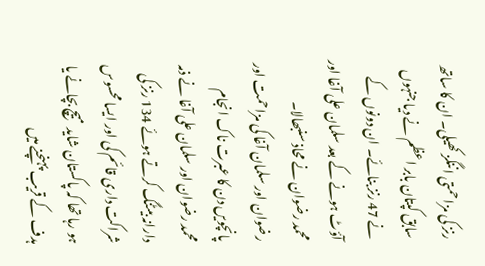رنز کی مزاحمتی اننگز کھیلی۔ ان کا ساتھ سابق کپتان بابر اعظم نے دیا جنہوں نے 47 رنز بنائے۔ ان دونوں کے آؤٹ ہونے کے بعد سلمان علی آغا اور محمد رضوان نے محاذ سنبھالا۔
رضوان اور سلمان آغا کی مزاحمت اور پانچویں دن کا عبرت ناک انجام
محمد رضوان اور سلمان علی آغا نے ذمہ دارانہ بیٹنگ کرتے ہوئے 134 رنز کی شراکت داری قائم کی اور ایسا محسوس ہو رہا تھا کہ پاکستان شاید میچ بچانے یا ہدف کے قریب پہنچنے میں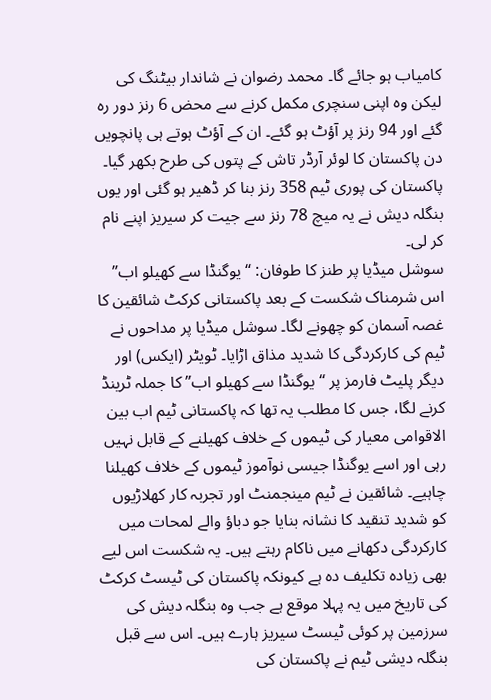کامیاب ہو جائے گا۔ محمد رضوان نے شاندار بیٹنگ کی لیکن وہ اپنی سنچری مکمل کرنے سے محض 6 رنز دور رہ گئے اور 94 رنز پر آؤٹ ہو گئے۔ ان کے آؤٹ ہوتے ہی پانچویں دن پاکستان کا لوئر آرڈر تاش کے پتوں کی طرح بکھر گیا۔ پاکستان کی پوری ٹیم 358 رنز بنا کر ڈھیر ہو گئی اور یوں بنگلہ دیش نے یہ میچ 78 رنز سے جیت کر سیریز اپنے نام کر لی۔
سوشل میڈیا پر طنز کا طوفان: “یوگنڈا سے کھیلو اب”
اس شرمناک شکست کے بعد پاکستانی کرکٹ شائقین کا غصہ آسمان کو چھونے لگا۔ سوشل میڈیا پر مداحوں نے ٹیم کی کارکردگی کا شدید مذاق اڑایا۔ ٹویٹر (ایکس) اور دیگر پلیٹ فارمز پر “یوگنڈا سے کھیلو اب” کا جملہ ٹرینڈ کرنے لگا، جس کا مطلب یہ تھا کہ پاکستانی ٹیم اب بین الاقوامی معیار کی ٹیموں کے خلاف کھیلنے کے قابل نہیں رہی اور اسے یوگنڈا جیسی نوآموز ٹیموں کے خلاف کھیلنا چاہیے۔ شائقین نے ٹیم مینجمنٹ اور تجربہ کار کھلاڑیوں کو شدید تنقید کا نشانہ بنایا جو دباؤ والے لمحات میں کارکردگی دکھانے میں ناکام رہتے ہیں۔ یہ شکست اس لیے بھی زیادہ تکلیف دہ ہے کیونکہ پاکستان کی ٹیسٹ کرکٹ کی تاریخ میں یہ پہلا موقع ہے جب وہ بنگلہ دیش کی سرزمین پر کوئی ٹیسٹ سیریز ہارے ہیں۔ اس سے قبل بنگلہ دیشی ٹیم نے پاکستان کی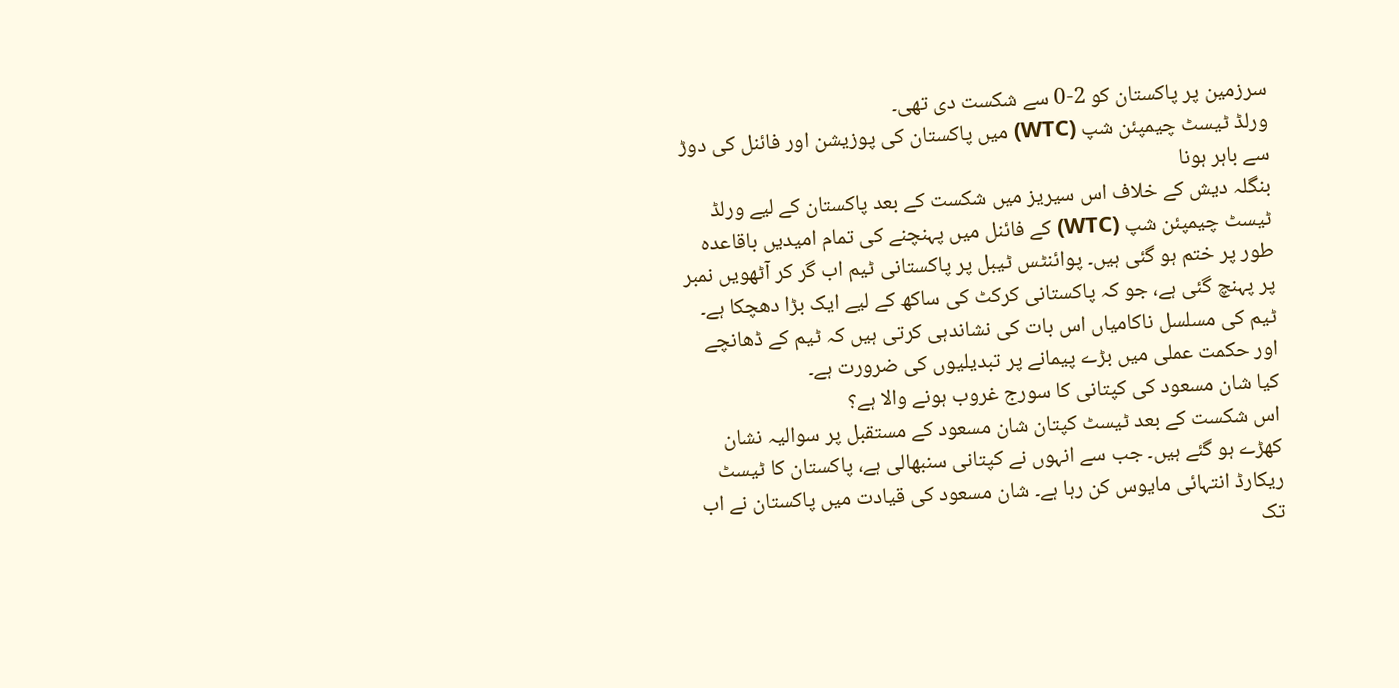سرزمین پر پاکستان کو 2-0 سے شکست دی تھی۔
ورلڈ ٹیسٹ چیمپئن شپ (WTC) میں پاکستان کی پوزیشن اور فائنل کی دوڑ سے باہر ہونا
بنگلہ دیش کے خلاف اس سیریز میں شکست کے بعد پاکستان کے لیے ورلڈ ٹیسٹ چیمپئن شپ (WTC) کے فائنل میں پہنچنے کی تمام امیدیں باقاعدہ طور پر ختم ہو گئی ہیں۔ پوائنٹس ٹیبل پر پاکستانی ٹیم اب گر کر آٹھویں نمبر پر پہنچ گئی ہے، جو کہ پاکستانی کرکٹ کی ساکھ کے لیے ایک بڑا دھچکا ہے۔ ٹیم کی مسلسل ناکامیاں اس بات کی نشاندہی کرتی ہیں کہ ٹیم کے ڈھانچے اور حکمت عملی میں بڑے پیمانے پر تبدیلیوں کی ضرورت ہے۔
کیا شان مسعود کی کپتانی کا سورج غروب ہونے والا ہے؟
اس شکست کے بعد ٹیسٹ کپتان شان مسعود کے مستقبل پر سوالیہ نشان کھڑے ہو گئے ہیں۔ جب سے انہوں نے کپتانی سنبھالی ہے، پاکستان کا ٹیسٹ ریکارڈ انتہائی مایوس کن رہا ہے۔ شان مسعود کی قیادت میں پاکستان نے اب تک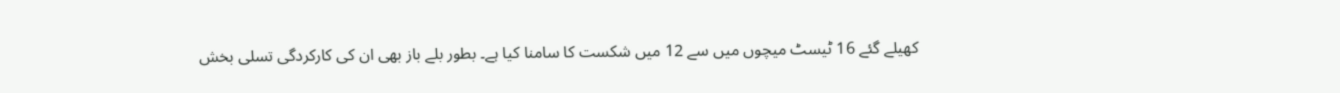کھیلے گئے 16 ٹیسٹ میچوں میں سے 12 میں شکست کا سامنا کیا ہے۔ بطور بلے باز بھی ان کی کارکردگی تسلی بخش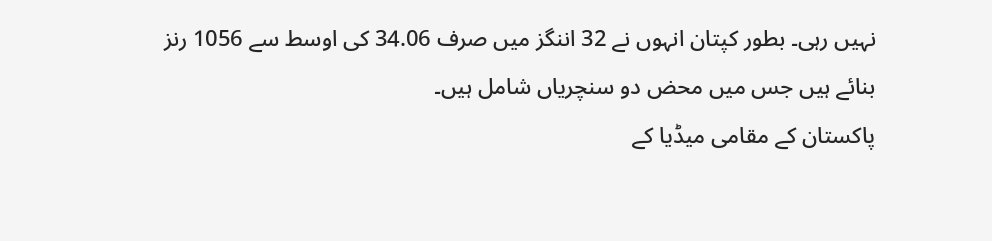نہیں رہی۔ بطور کپتان انہوں نے 32 اننگز میں صرف 34.06 کی اوسط سے 1056 رنز بنائے ہیں جس میں محض دو سنچریاں شامل ہیں۔
پاکستان کے مقامی میڈیا کے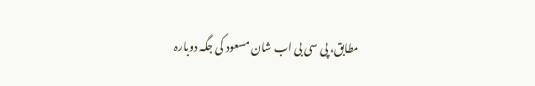مطابق، پی سی بی اب شان مسعود کی جگہ دوبارہ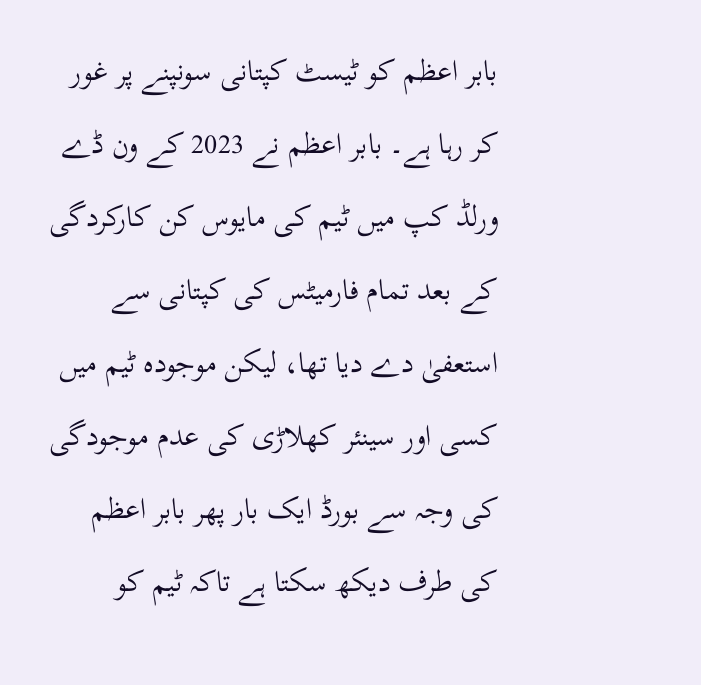بابر اعظم کو ٹیسٹ کپتانی سونپنے پر غور کر رہا ہے۔ بابر اعظم نے 2023 کے ون ڈے ورلڈ کپ میں ٹیم کی مایوس کن کارکردگی کے بعد تمام فارمیٹس کی کپتانی سے استعفیٰ دے دیا تھا، لیکن موجودہ ٹیم میں کسی اور سینئر کھلاڑی کی عدم موجودگی کی وجہ سے بورڈ ایک بار پھر بابر اعظم کی طرف دیکھ سکتا ہے تاکہ ٹیم کو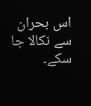اس بحران سے نکالا جا سکے۔